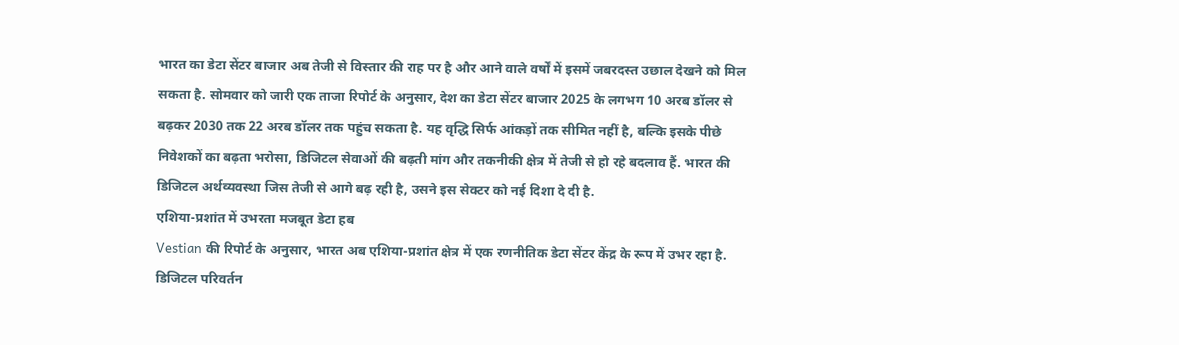भारत का डेटा सेंटर बाजार अब तेजी से विस्तार की राह पर है और आने वाले वर्षों में इसमें जबरदस्त उछाल देखने को मिल सकता है. सोमवार को जारी एक ताजा रिपोर्ट के अनुसार, देश का डेटा सेंटर बाजार 2025 के लगभग 10 अरब डॉलर से बढ़कर 2030 तक 22 अरब डॉलर तक पहुंच सकता है. यह वृद्धि सिर्फ आंकड़ों तक सीमित नहीं है, बल्कि इसके पीछे निवेशकों का बढ़ता भरोसा, डिजिटल सेवाओं की बढ़ती मांग और तकनीकी क्षेत्र में तेजी से हो रहे बदलाव हैं. भारत की डिजिटल अर्थव्यवस्था जिस तेजी से आगे बढ़ रही है, उसने इस सेक्टर को नई दिशा दे दी है.
एशिया-प्रशांत में उभरता मजबूत डेटा हब
Vestian की रिपोर्ट के अनुसार, भारत अब एशिया-प्रशांत क्षेत्र में एक रणनीतिक डेटा सेंटर केंद्र के रूप में उभर रहा है. डिजिटल परिवर्तन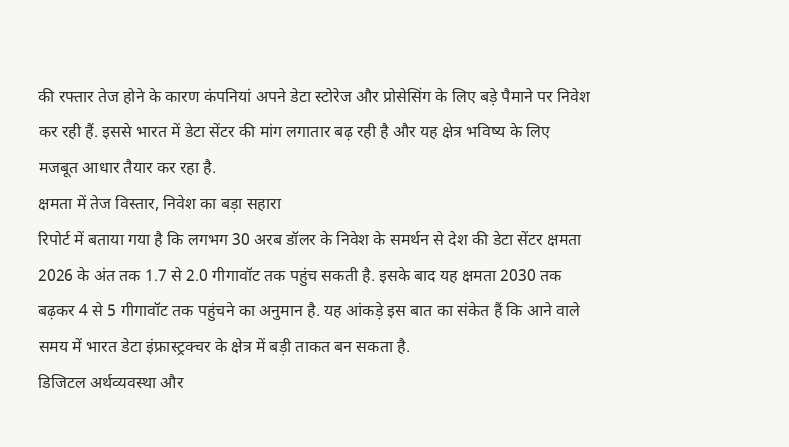की रफ्तार तेज होने के कारण कंपनियां अपने डेटा स्टोरेज और प्रोसेसिंग के लिए बड़े पैमाने पर निवेश कर रही हैं. इससे भारत में डेटा सेंटर की मांग लगातार बढ़ रही है और यह क्षेत्र भविष्य के लिए मजबूत आधार तैयार कर रहा है.
क्षमता में तेज विस्तार, निवेश का बड़ा सहारा
रिपोर्ट में बताया गया है कि लगभग 30 अरब डॉलर के निवेश के समर्थन से देश की डेटा सेंटर क्षमता 2026 के अंत तक 1.7 से 2.0 गीगावॉट तक पहुंच सकती है. इसके बाद यह क्षमता 2030 तक बढ़कर 4 से 5 गीगावॉट तक पहुंचने का अनुमान है. यह आंकड़े इस बात का संकेत हैं कि आने वाले समय में भारत डेटा इंफ्रास्ट्रक्चर के क्षेत्र में बड़ी ताकत बन सकता है.
डिजिटल अर्थव्यवस्था और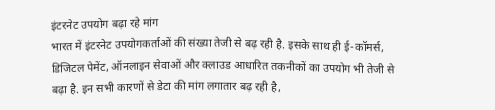इंटरनेट उपयोग बढ़ा रहे मांग
भारत में इंटरनेट उपयोगकर्ताओं की संख्या तेजी से बढ़ रही है. इसके साथ ही ई-कॉमर्स, डिजिटल पेमेंट, ऑनलाइन सेवाओं और क्लाउड आधारित तकनीकों का उपयोग भी तेजी से बढ़ा है. इन सभी कारणों से डेटा की मांग लगातार बढ़ रही है,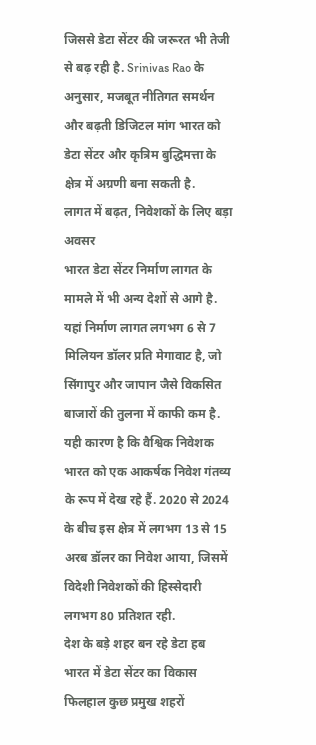जिससे डेटा सेंटर की जरूरत भी तेजी से बढ़ रही है. Srinivas Rao के अनुसार, मजबूत नीतिगत समर्थन और बढ़ती डिजिटल मांग भारत को डेटा सेंटर और कृत्रिम बुद्धिमत्ता के क्षेत्र में अग्रणी बना सकती है.
लागत में बढ़त, निवेशकों के लिए बड़ा अवसर
भारत डेटा सेंटर निर्माण लागत के मामले में भी अन्य देशों से आगे है. यहां निर्माण लागत लगभग 6 से 7 मिलियन डॉलर प्रति मेगावाट है, जो सिंगापुर और जापान जैसे विकसित बाजारों की तुलना में काफी कम है. यही कारण है कि वैश्विक निवेशक भारत को एक आकर्षक निवेश गंतव्य के रूप में देख रहे हैं. 2020 से 2024 के बीच इस क्षेत्र में लगभग 13 से 15 अरब डॉलर का निवेश आया, जिसमें विदेशी निवेशकों की हिस्सेदारी लगभग 80 प्रतिशत रही.
देश के बड़े शहर बन रहे डेटा हब
भारत में डेटा सेंटर का विकास फिलहाल कुछ प्रमुख शहरों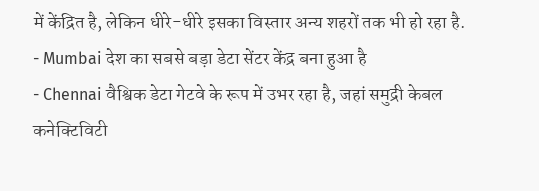में केंद्रित है, लेकिन धीरे-धीरे इसका विस्तार अन्य शहरों तक भी हो रहा है.
- Mumbai देश का सबसे बड़ा डेटा सेंटर केंद्र बना हुआ है
- Chennai वैश्विक डेटा गेटवे के रूप में उभर रहा है, जहां समुद्री केबल कनेक्टिविटी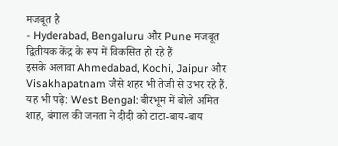मजबूत है
- Hyderabad, Bengaluru और Pune मजबूत द्वितीयक केंद्र के रूप में विकसित हो रहे हैं
इसके अलावा Ahmedabad, Kochi, Jaipur और Visakhapatnam जैसे शहर भी तेजी से उभर रहे हैं.
यह भी पढ़े: West Bengal: बीरभूम में बोले अमित शाह, बंगाल की जनता ने दीदी को टाटा-बाय-बाय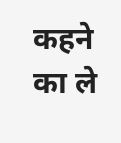कहने का ले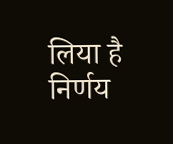लिया है निर्णय